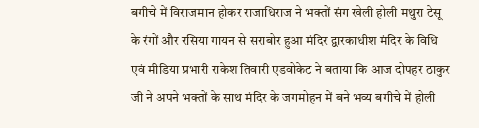बगीचे में विराजमान होकर राजाधिराज ने भक्तों संग खेली होली मथुरा टेसू के रंगों और रसिया गायन से सराबोर हुआ मंदिर द्वारकाधीश मंदिर के विधि एवं मीडिया प्रभारी राकेश तिवारी एडवोकेट ने बताया कि आज दोपहर ठाकुर जी ने अपने भक्तों के साथ मंदिर के जगमोहन में बने भव्य बगीचे में होली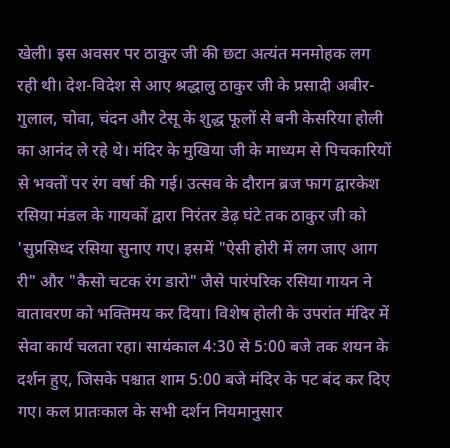खेली। इस अवसर पर ठाकुर जी की छटा अत्यंत मनमोहक लग रही थी। देश-विदेश से आए श्रद्धालु ठाकुर जी के प्रसादी अबीर-गुलाल, चोवा, चंदन और टेसू के शुद्ध फूलों से बनी केसरिया होली का आनंद ले रहे थे। मंदिर के मुखिया जी के माध्यम से पिचकारियों से भक्तों पर रंग वर्षा की गई। उत्सव के दौरान ब्रज फाग द्वारकेश रसिया मंडल के गायकों द्वारा निरंतर डेढ़ घंटे तक ठाकुर जी को 'सुप्रसिध्द रसिया सुनाए गए। इसमें "ऐसी होरी में लग जाए आग री" और "कैसो चटक रंग डारो" जैसे पारंपरिक रसिया गायन ने वातावरण को भक्तिमय कर दिया। विशेष होली के उपरांत मंदिर में सेवा कार्य चलता रहा। सायंकाल 4:30 से 5:00 बजे तक शयन के दर्शन हुए, जिसके पश्चात शाम 5:00 बजे मंदिर के पट बंद कर दिए गए। कल प्रातःकाल के सभी दर्शन नियमानुसार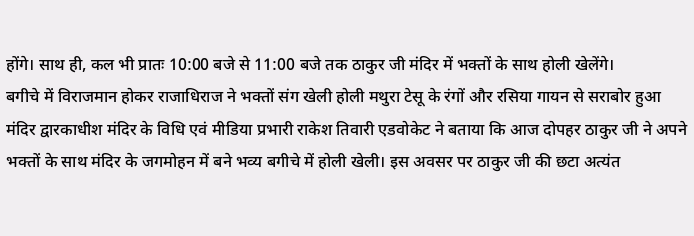होंगे। साथ ही, कल भी प्रातः 10:00 बजे से 11:00 बजे तक ठाकुर जी मंदिर में भक्तों के साथ होली खेलेंगे।
बगीचे में विराजमान होकर राजाधिराज ने भक्तों संग खेली होली मथुरा टेसू के रंगों और रसिया गायन से सराबोर हुआ मंदिर द्वारकाधीश मंदिर के विधि एवं मीडिया प्रभारी राकेश तिवारी एडवोकेट ने बताया कि आज दोपहर ठाकुर जी ने अपने भक्तों के साथ मंदिर के जगमोहन में बने भव्य बगीचे में होली खेली। इस अवसर पर ठाकुर जी की छटा अत्यंत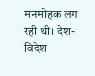मनमोहक लग रही थी। देश-विदेश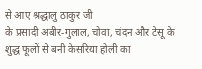से आए श्रद्धालु ठाकुर जी
के प्रसादी अबीर-गुलाल, चोवा, चंदन और टेसू के शुद्ध फूलों से बनी केसरिया होली का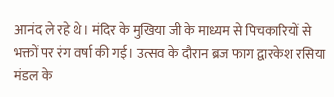आनंद ले रहे थे। मंदिर के मुखिया जी के माध्यम से पिचकारियों से भक्तों पर रंग वर्षा की गई। उत्सव के दौरान ब्रज फाग द्वारकेश रसिया मंडल के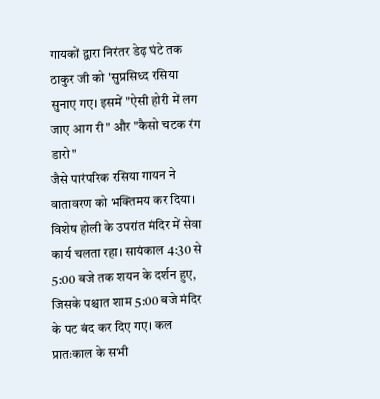गायकों द्वारा निरंतर डेढ़ घंटे तक ठाकुर जी को 'सुप्रसिध्द रसिया सुनाए गए। इसमें "ऐसी होरी में लग जाए आग री" और "कैसो चटक रंग डारो"
जैसे पारंपरिक रसिया गायन ने वातावरण को भक्तिमय कर दिया। विशेष होली के उपरांत मंदिर में सेवा कार्य चलता रहा। सायंकाल 4:30 से 5:00 बजे तक शयन के दर्शन हुए, जिसके पश्चात शाम 5:00 बजे मंदिर के पट बंद कर दिए गए। कल प्रातःकाल के सभी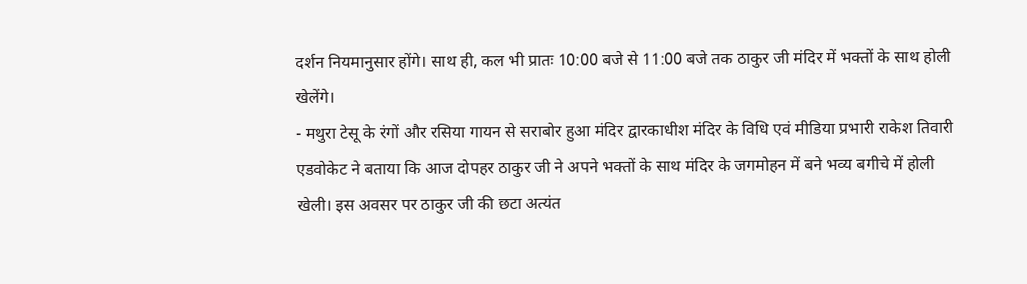दर्शन नियमानुसार होंगे। साथ ही, कल भी प्रातः 10:00 बजे से 11:00 बजे तक ठाकुर जी मंदिर में भक्तों के साथ होली खेलेंगे।
- मथुरा टेसू के रंगों और रसिया गायन से सराबोर हुआ मंदिर द्वारकाधीश मंदिर के विधि एवं मीडिया प्रभारी राकेश तिवारी एडवोकेट ने बताया कि आज दोपहर ठाकुर जी ने अपने भक्तों के साथ मंदिर के जगमोहन में बने भव्य बगीचे में होली खेली। इस अवसर पर ठाकुर जी की छटा अत्यंत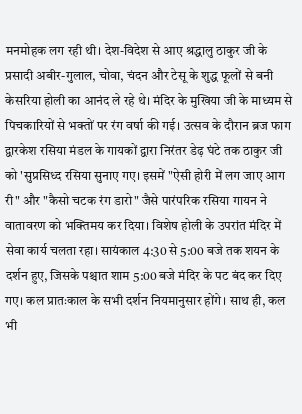मनमोहक लग रही थी। देश-विदेश से आए श्रद्धालु ठाकुर जी के प्रसादी अबीर-गुलाल, चोवा, चंदन और टेसू के शुद्ध फूलों से बनी केसरिया होली का आनंद ले रहे थे। मंदिर के मुखिया जी के माध्यम से पिचकारियों से भक्तों पर रंग वर्षा की गई। उत्सव के दौरान ब्रज फाग द्वारकेश रसिया मंडल के गायकों द्वारा निरंतर डेढ़ घंटे तक ठाकुर जी को 'सुप्रसिध्द रसिया सुनाए गए। इसमें "ऐसी होरी में लग जाए आग री" और "कैसो चटक रंग डारो" जैसे पारंपरिक रसिया गायन ने वातावरण को भक्तिमय कर दिया। विशेष होली के उपरांत मंदिर में सेवा कार्य चलता रहा। सायंकाल 4:30 से 5:00 बजे तक शयन के दर्शन हुए, जिसके पश्चात शाम 5:00 बजे मंदिर के पट बंद कर दिए गए। कल प्रातःकाल के सभी दर्शन नियमानुसार होंगे। साथ ही, कल भी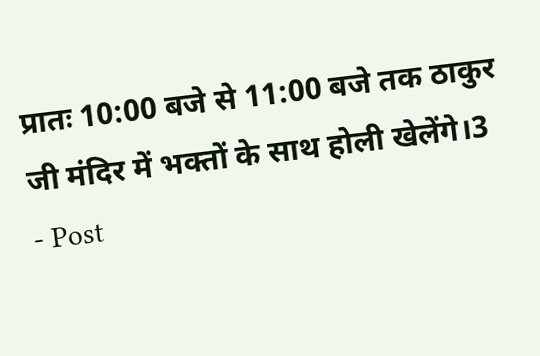प्रातः 10:00 बजे से 11:00 बजे तक ठाकुर जी मंदिर में भक्तों के साथ होली खेलेंगे।3
- Post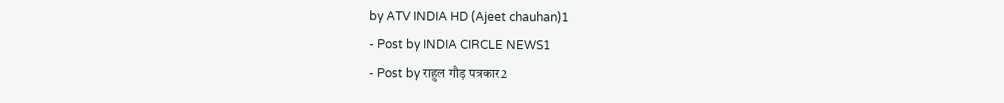by ATV INDIA HD (Ajeet chauhan)1
- Post by INDIA CIRCLE NEWS1
- Post by राहुल गौड़ पत्रकार2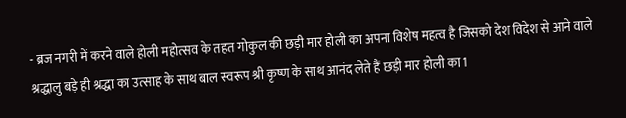- ब्रज नगरी में करने वाले होली महोत्सव के तहत गोकुल की छड़ी मार होली का अपना विशेष महत्व है जिसको देश विदेश से आने वाले श्रद्धालु बड़े ही श्रद्धा का उत्साह के साथ बाल स्वरूप श्री कृष्ण के साथ आनंद लेते हैं छड़ी मार होली का1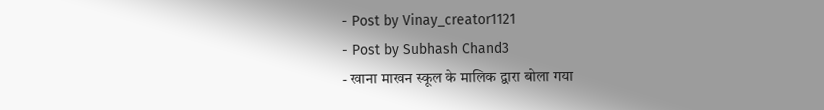- Post by Vinay_creator1121
- Post by Subhash Chand3
- खाना माखन स्कूल के मालिक द्वारा बोला गया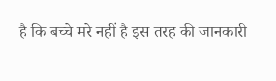है कि बच्चे मरे नहीं है इस तरह की जानकारी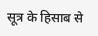सूत्र के हिसाब से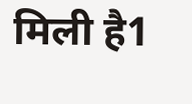मिली है1